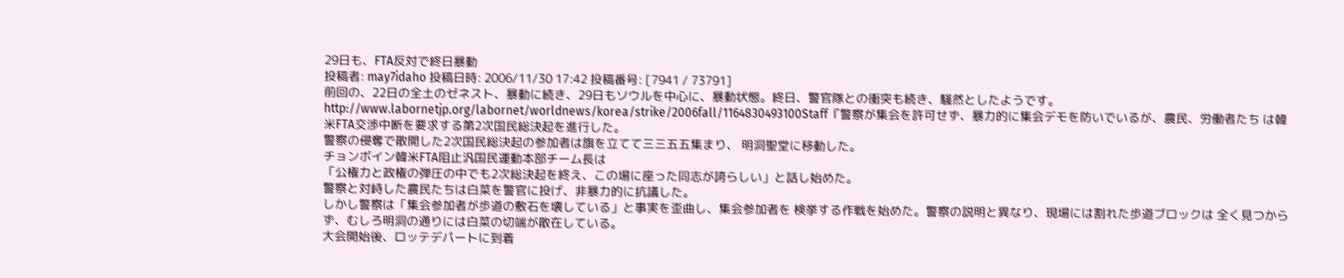29日も、FTA反対で終日暴動
投稿者: may7idaho 投稿日時: 2006/11/30 17:42 投稿番号: [7941 / 73791]
前回の、22日の全土のゼネスト、暴動に続き、29日もソウルを中心に、暴動状態。終日、警官隊との衝突も続き、騒然としたようです。
http://www.labornetjp.org/labornet/worldnews/korea/strike/2006fall/1164830493100Staff『警察が集会を許可せず、暴力的に集会デモを防いでいるが、農民、労働者たち は韓米FTA交渉中断を要求する第2次国民総決起を進行した。
警察の侵奪で散開した2次国民総決起の参加者は旗を立てて三三五五集まり、 明洞聖堂に移動した。
チョンボイン韓米FTA阻止汎国民運動本部チーム長は
「公権力と政権の弾圧の中でも2次総決起を終え、この場に座った同志が誇らしい」と話し始めた。
警察と対峙した農民たちは白菜を警官に投げ、非暴力的に抗議した。
しかし警察は「集会参加者が歩道の敷石を壊している」と事実を歪曲し、集会参加者を 検挙する作戦を始めた。警察の説明と異なり、現場には割れた歩道ブロックは 全く見つからず、むしろ明洞の通りには白菜の切端が散在している。
大会開始後、ロッテデパートに到着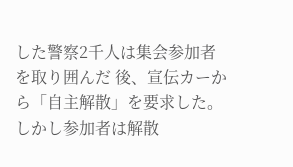した警察2千人は集会参加者を取り囲んだ 後、宣伝カーから「自主解散」を要求した。しかし参加者は解散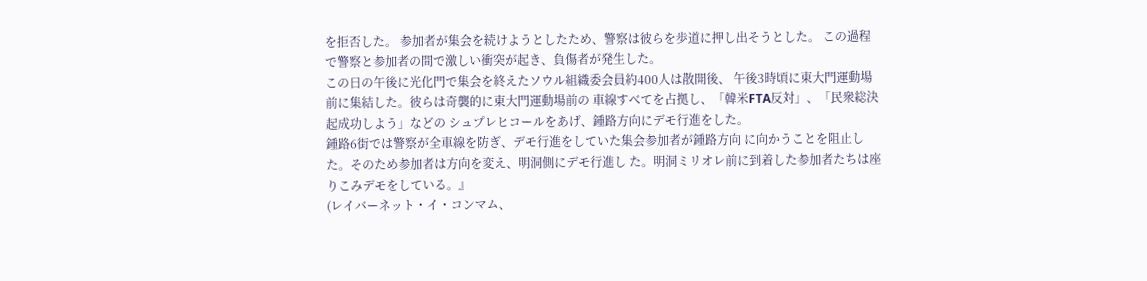を拒否した。 参加者が集会を続けようとしたため、警察は彼らを歩道に押し出そうとした。 この過程で警察と参加者の間で激しい衝突が起き、負傷者が発生した。
この日の午後に光化門で集会を終えたソウル組織委会員約400人は散開後、 午後3時頃に東大門運動場前に集結した。彼らは奇襲的に東大門運動場前の 車線すべてを占拠し、「韓米FTA反対」、「民衆総決起成功しよう」などの シュプレヒコールをあげ、鍾路方向にデモ行進をした。
鍾路6街では警察が全車線を防ぎ、デモ行進をしていた集会参加者が鍾路方向 に向かうことを阻止した。そのため参加者は方向を変え、明洞側にデモ行進し た。明洞ミリオレ前に到着した参加者たちは座りこみデモをしている。』
(レイバーネット・イ・コンマム、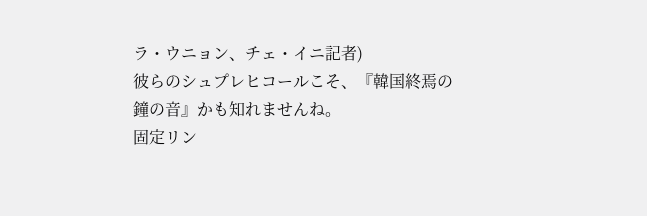ラ・ウニョン、チェ・イニ記者)
彼らのシュプレヒコールこそ、『韓国終焉の鐘の音』かも知れませんね。
固定リン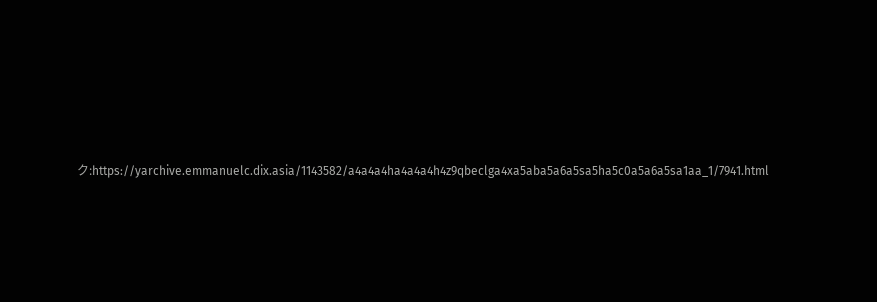ク:https://yarchive.emmanuelc.dix.asia/1143582/a4a4a4ha4a4a4h4z9qbeclga4xa5aba5a6a5sa5ha5c0a5a6a5sa1aa_1/7941.html